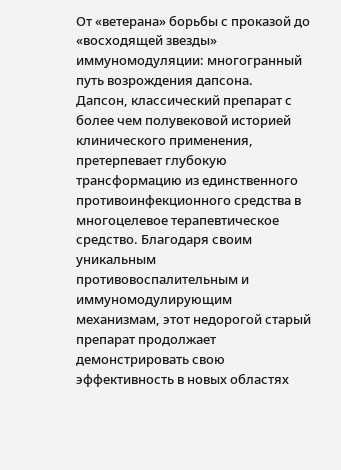От «ветерана» борьбы с проказой до «восходящей звезды» иммуномодуляции: многогранный путь возрождения дапсона.
Дапсон, классический препарат с более чем полувековой историей клинического применения, претерпевает глубокую трансформацию из единственного противоинфекционного средства в многоцелевое терапевтическое средство. Благодаря своим уникальным противовоспалительным и иммуномодулирующим механизмам, этот недорогой старый препарат продолжает демонстрировать свою эффективность в новых областях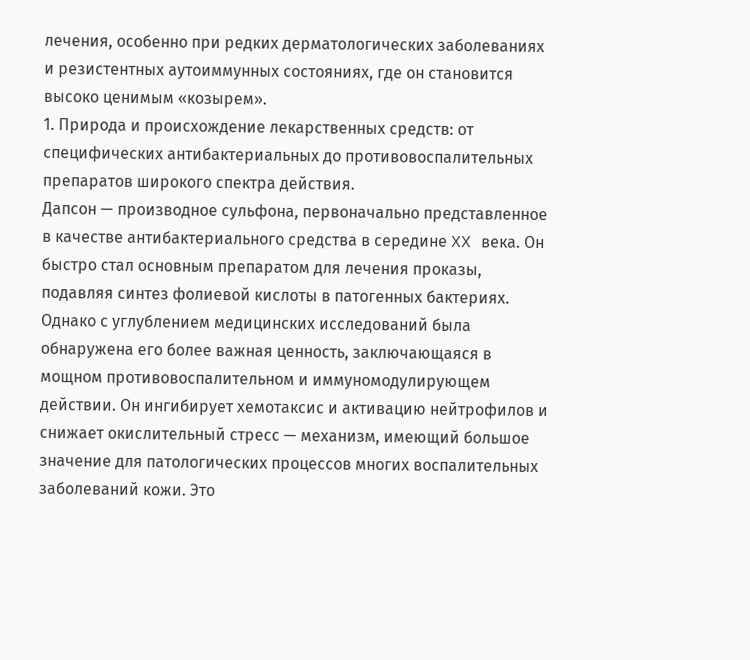лечения, особенно при редких дерматологических заболеваниях и резистентных аутоиммунных состояниях, где он становится высоко ценимым «козырем».
1. Природа и происхождение лекарственных средств: от специфических антибактериальных до противовоспалительных препаратов широкого спектра действия.
Дапсон — производное сульфона, первоначально представленное в качестве антибактериального средства в середине XX века. Он быстро стал основным препаратом для лечения проказы, подавляя синтез фолиевой кислоты в патогенных бактериях.
Однако с углублением медицинских исследований была обнаружена его более важная ценность, заключающаяся в мощном противовоспалительном и иммуномодулирующем действии. Он ингибирует хемотаксис и активацию нейтрофилов и снижает окислительный стресс — механизм, имеющий большое значение для патологических процессов многих воспалительных заболеваний кожи. Это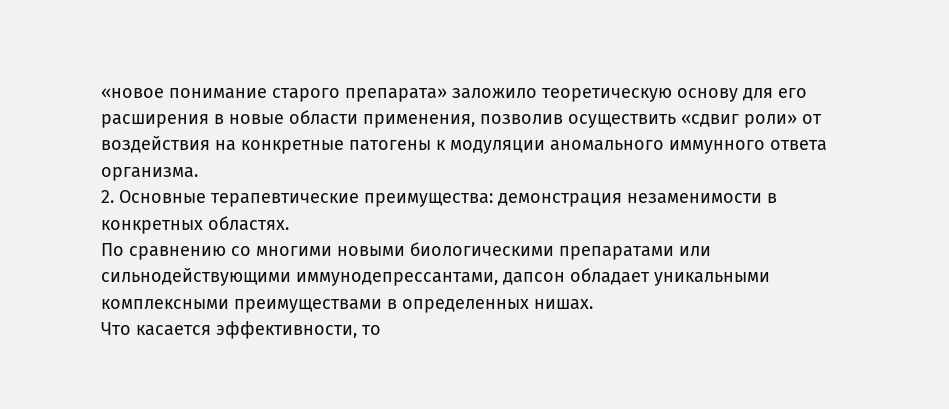«новое понимание старого препарата» заложило теоретическую основу для его расширения в новые области применения, позволив осуществить «сдвиг роли» от воздействия на конкретные патогены к модуляции аномального иммунного ответа организма.
2. Основные терапевтические преимущества: демонстрация незаменимости в конкретных областях.
По сравнению со многими новыми биологическими препаратами или сильнодействующими иммунодепрессантами, дапсон обладает уникальными комплексными преимуществами в определенных нишах.
Что касается эффективности, то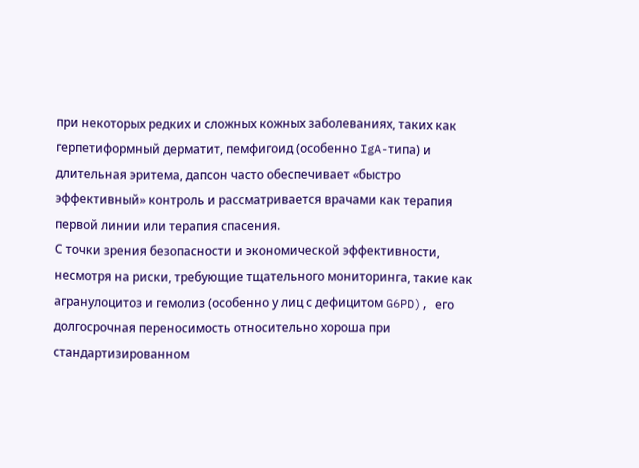при некоторых редких и сложных кожных заболеваниях, таких как герпетиформный дерматит, пемфигоид (особенно IgA-типа) и длительная эритема, дапсон часто обеспечивает «быстро эффективный» контроль и рассматривается врачами как терапия первой линии или терапия спасения.
С точки зрения безопасности и экономической эффективности, несмотря на риски, требующие тщательного мониторинга, такие как агранулоцитоз и гемолиз (особенно у лиц с дефицитом G6PD), его долгосрочная переносимость относительно хороша при стандартизированном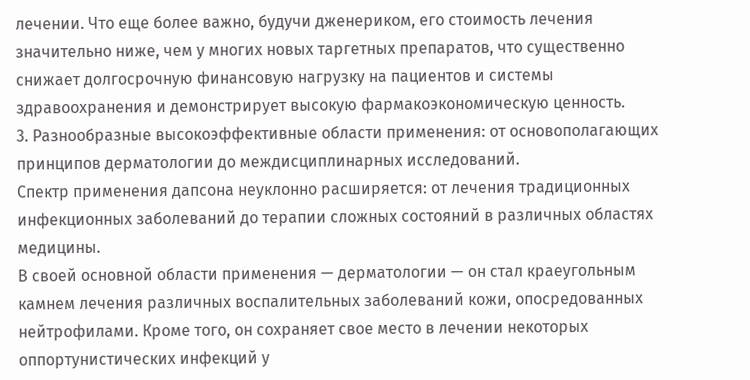лечении. Что еще более важно, будучи дженериком, его стоимость лечения значительно ниже, чем у многих новых таргетных препаратов, что существенно снижает долгосрочную финансовую нагрузку на пациентов и системы здравоохранения и демонстрирует высокую фармакоэкономическую ценность.
3. Разнообразные высокоэффективные области применения: от основополагающих принципов дерматологии до междисциплинарных исследований.
Спектр применения дапсона неуклонно расширяется: от лечения традиционных инфекционных заболеваний до терапии сложных состояний в различных областях медицины.
В своей основной области применения — дерматологии — он стал краеугольным камнем лечения различных воспалительных заболеваний кожи, опосредованных нейтрофилами. Кроме того, он сохраняет свое место в лечении некоторых оппортунистических инфекций у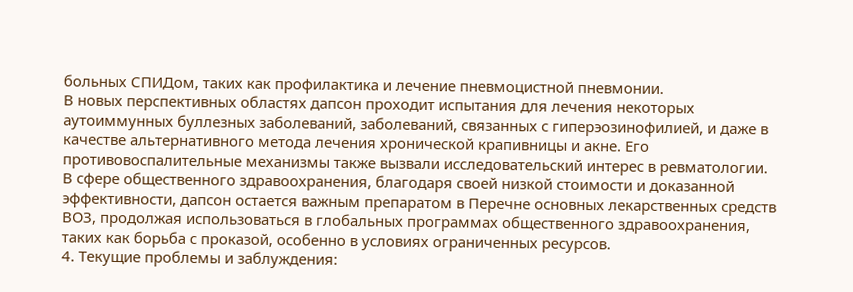больных СПИДом, таких как профилактика и лечение пневмоцистной пневмонии.
В новых перспективных областях дапсон проходит испытания для лечения некоторых аутоиммунных буллезных заболеваний, заболеваний, связанных с гиперэозинофилией, и даже в качестве альтернативного метода лечения хронической крапивницы и акне. Его противовоспалительные механизмы также вызвали исследовательский интерес в ревматологии.
В сфере общественного здравоохранения, благодаря своей низкой стоимости и доказанной эффективности, дапсон остается важным препаратом в Перечне основных лекарственных средств ВОЗ, продолжая использоваться в глобальных программах общественного здравоохранения, таких как борьба с проказой, особенно в условиях ограниченных ресурсов.
4. Текущие проблемы и заблуждения: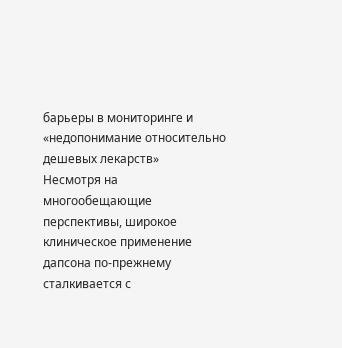барьеры в мониторинге и «недопонимание относительно дешевых лекарств»
Несмотря на многообещающие перспективы, широкое клиническое применение дапсона по-прежнему сталкивается с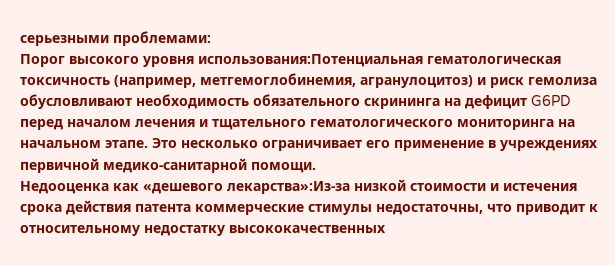серьезными проблемами:
Порог высокого уровня использования:Потенциальная гематологическая токсичность (например, метгемоглобинемия, агранулоцитоз) и риск гемолиза обусловливают необходимость обязательного скрининга на дефицит G6PD перед началом лечения и тщательного гематологического мониторинга на начальном этапе. Это несколько ограничивает его применение в учреждениях первичной медико-санитарной помощи.
Недооценка как «дешевого лекарства»:Из-за низкой стоимости и истечения срока действия патента коммерческие стимулы недостаточны, что приводит к относительному недостатку высококачественных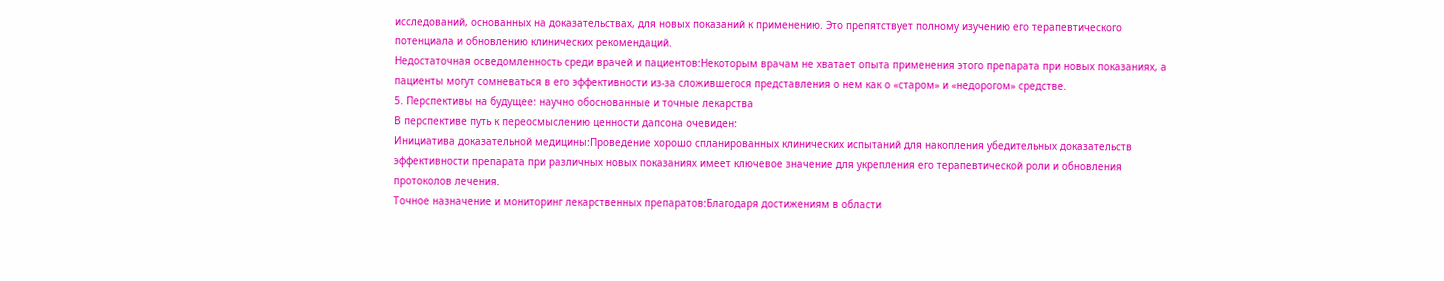исследований, основанных на доказательствах, для новых показаний к применению. Это препятствует полному изучению его терапевтического потенциала и обновлению клинических рекомендаций.
Недостаточная осведомленность среди врачей и пациентов:Некоторым врачам не хватает опыта применения этого препарата при новых показаниях, а пациенты могут сомневаться в его эффективности из-за сложившегося представления о нем как о «старом» и «недорогом» средстве.
5. Перспективы на будущее: научно обоснованные и точные лекарства
В перспективе путь к переосмыслению ценности дапсона очевиден:
Инициатива доказательной медицины:Проведение хорошо спланированных клинических испытаний для накопления убедительных доказательств эффективности препарата при различных новых показаниях имеет ключевое значение для укрепления его терапевтической роли и обновления протоколов лечения.
Точное назначение и мониторинг лекарственных препаратов:Благодаря достижениям в области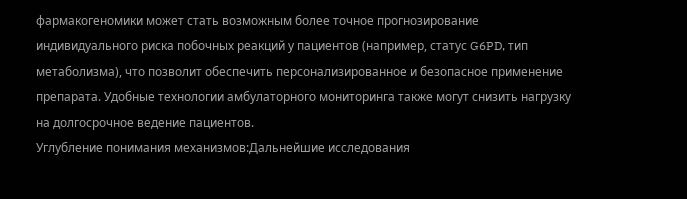фармакогеномики может стать возможным более точное прогнозирование индивидуального риска побочных реакций у пациентов (например, статус G6PD, тип метаболизма), что позволит обеспечить персонализированное и безопасное применение препарата. Удобные технологии амбулаторного мониторинга также могут снизить нагрузку на долгосрочное ведение пациентов.
Углубление понимания механизмов:Дальнейшие исследования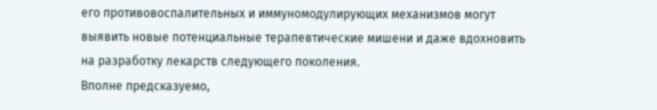его противовоспалительных и иммуномодулирующих механизмов могут выявить новые потенциальные терапевтические мишени и даже вдохновить на разработку лекарств следующего поколения.
Вполне предсказуемо,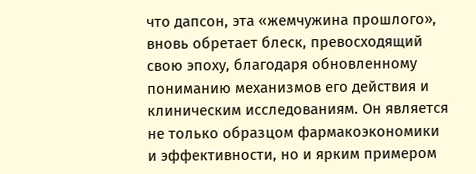что дапсон, эта «жемчужина прошлого», вновь обретает блеск, превосходящий свою эпоху, благодаря обновленному пониманию механизмов его действия и клиническим исследованиям. Он является не только образцом фармакоэкономики и эффективности, но и ярким примером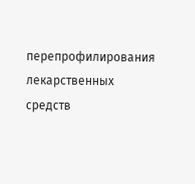перепрофилирования лекарственных средств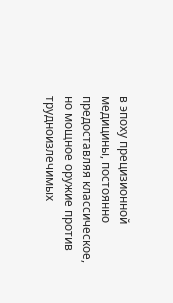в эпоху прецизионной медицины, постоянно предоставляя классическое, но мощное оружие против трудноизлечимых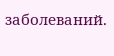заболеваний.